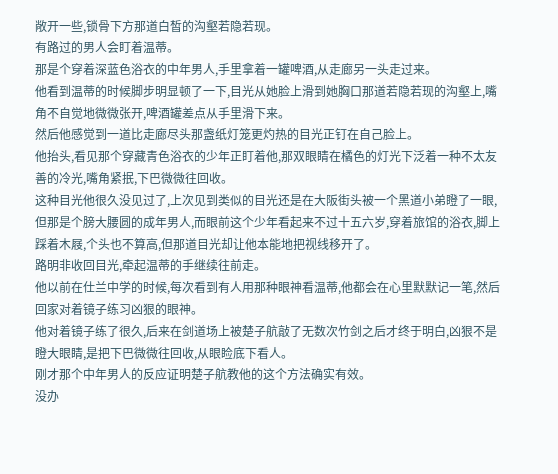敞开一些,锁骨下方那道白皙的沟壑若隐若现。
有路过的男人会盯着温蒂。
那是个穿着深蓝色浴衣的中年男人,手里拿着一罐啤酒,从走廊另一头走过来。
他看到温蒂的时候脚步明显顿了一下,目光从她脸上滑到她胸口那道若隐若现的沟壑上,嘴角不自觉地微微张开,啤酒罐差点从手里滑下来。
然后他感觉到一道比走廊尽头那盏纸灯笼更灼热的目光正钉在自己脸上。
他抬头,看见那个穿藏青色浴衣的少年正盯着他,那双眼睛在橘色的灯光下泛着一种不太友善的冷光,嘴角紧抿,下巴微微往回收。
这种目光他很久没见过了,上次见到类似的目光还是在大阪街头被一个黑道小弟瞪了一眼,但那是个膀大腰圆的成年男人,而眼前这个少年看起来不过十五六岁,穿着旅馆的浴衣,脚上踩着木屐,个头也不算高,但那道目光却让他本能地把视线移开了。
路明非收回目光,牵起温蒂的手继续往前走。
他以前在仕兰中学的时候,每次看到有人用那种眼神看温蒂,他都会在心里默默记一笔,然后回家对着镜子练习凶狠的眼神。
他对着镜子练了很久,后来在剑道场上被楚子航敲了无数次竹剑之后才终于明白,凶狠不是瞪大眼睛,是把下巴微微往回收,从眼睑底下看人。
刚才那个中年男人的反应证明楚子航教他的这个方法确实有效。
没办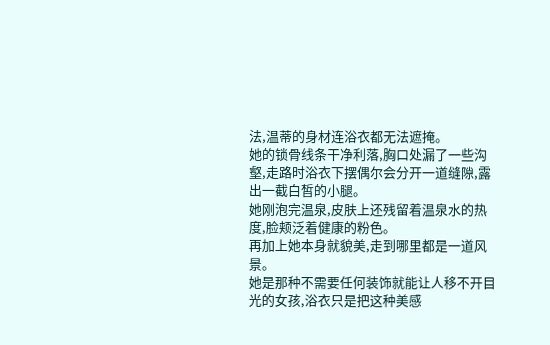法,温蒂的身材连浴衣都无法遮掩。
她的锁骨线条干净利落,胸口处漏了一些沟壑,走路时浴衣下摆偶尔会分开一道缝隙,露出一截白皙的小腿。
她刚泡完温泉,皮肤上还残留着温泉水的热度,脸颊泛着健康的粉色。
再加上她本身就貌美,走到哪里都是一道风景。
她是那种不需要任何装饰就能让人移不开目光的女孩,浴衣只是把这种美感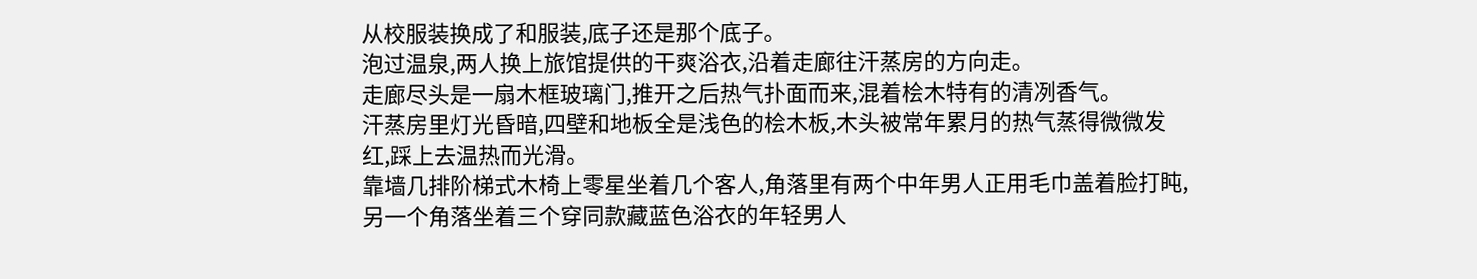从校服装换成了和服装,底子还是那个底子。
泡过温泉,两人换上旅馆提供的干爽浴衣,沿着走廊往汗蒸房的方向走。
走廊尽头是一扇木框玻璃门,推开之后热气扑面而来,混着桧木特有的清冽香气。
汗蒸房里灯光昏暗,四壁和地板全是浅色的桧木板,木头被常年累月的热气蒸得微微发红,踩上去温热而光滑。
靠墙几排阶梯式木椅上零星坐着几个客人,角落里有两个中年男人正用毛巾盖着脸打盹,另一个角落坐着三个穿同款藏蓝色浴衣的年轻男人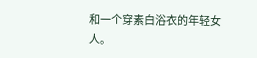和一个穿素白浴衣的年轻女人。